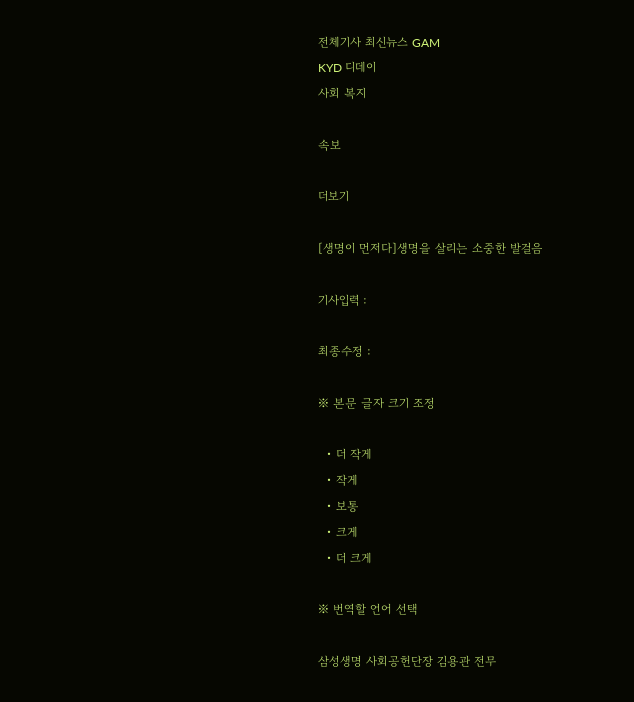전체기사 최신뉴스 GAM
KYD 디데이
사회 복지

속보

더보기

[생명이 먼저다]생명을 살리는 소중한 발걸음

기사입력 :

최종수정 :

※ 본문 글자 크기 조정

  • 더 작게
  • 작게
  • 보통
  • 크게
  • 더 크게

※ 번역할 언어 선택

삼성생명 사회공헌단장 김용관 전무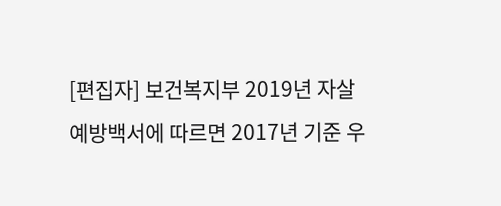[편집자] 보건복지부 2019년 자살예방백서에 따르면 2017년 기준 우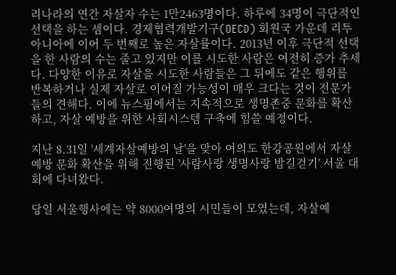리나라의 연간 자살자 수는 1만2463명이다. 하루에 34명이 극단적인 선택을 하는 셈이다. 경제협력개발기구(OECD) 회원국 가운데 리투아니아에 이어 두 번째로 높은 자살률이다. 2013년 이후 극단적 선택을 한 사람의 수는 줄고 있지만 이를 시도한 사람은 여전히 증가 추세다. 다양한 이유로 자살을 시도한 사람들은 그 뒤에도 같은 행위를 반복하거나 실제 자살로 이어질 가능성이 매우 크다는 것이 전문가들의 견해다. 이에 뉴스핌에서는 지속적으로 생명존중 문화를 확산하고, 자살 예방을 위한 사회시스템 구축에 힘쓸 예정이다.

지난 8.31일 '세계자살예방의 날'을 맞아 여의도 한강공원에서 자살예방 문화 확산을 위해 진행된 '사람사랑 생명사랑 밤길걷기' 서울 대회에 다녀왔다.

당일 서울행사에는 약 8000여명의 시민들이 모였는데, 자살예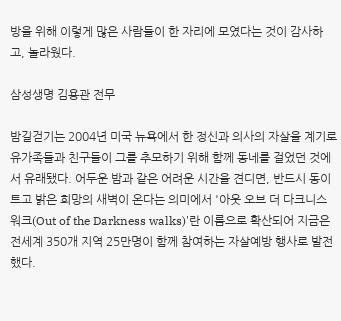방을 위해 이렇게 많은 사람들이 한 자리에 모였다는 것이 감사하고, 놀라웠다.

삼성생명 김용관 전무

밤길걷기는 2004년 미국 뉴욕에서 한 정신과 의사의 자살을 계기로 유가족들과 친구들이 그를 추모하기 위해 함께 동네를 걸었던 것에서 유래됐다. 어두운 밤과 같은 어려운 시간을 견디면, 반드시 동이 트고 밝은 희망의 새벽이 온다는 의미에서 '아웃 오브 더 다크니스 워크(Out of the Darkness walks)'란 이름으로 확산되어 지금은 전세계 350개 지역 25만명이 함께 참여하는 자살예방 행사로 발전했다.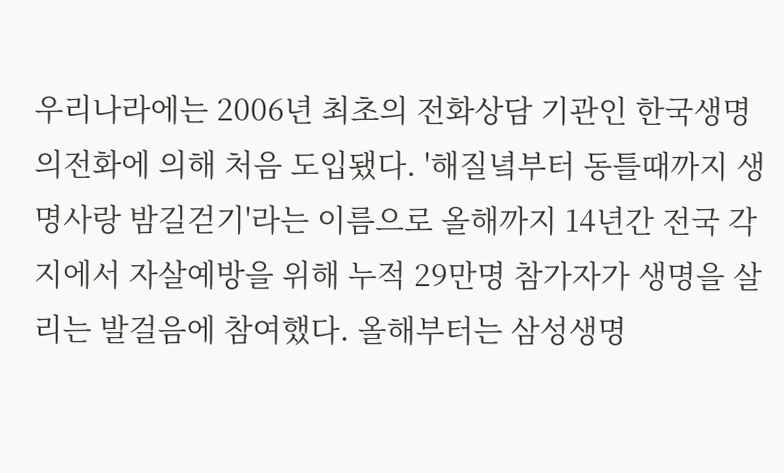우리나라에는 2006년 최초의 전화상담 기관인 한국생명의전화에 의해 처음 도입됐다. '해질녘부터 동틀때까지 생명사랑 밤길걷기'라는 이름으로 올해까지 14년간 전국 각 지에서 자살예방을 위해 누적 29만명 참가자가 생명을 살리는 발걸음에 참여했다. 올해부터는 삼성생명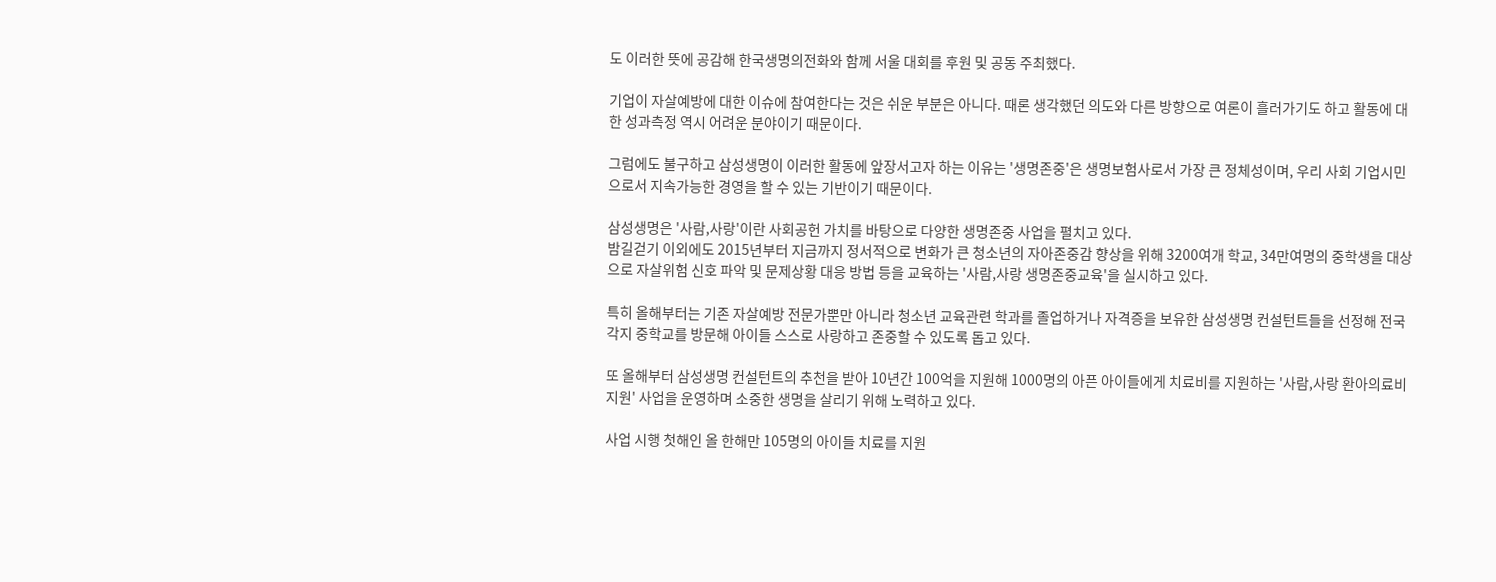도 이러한 뜻에 공감해 한국생명의전화와 함께 서울 대회를 후원 및 공동 주최했다.

기업이 자살예방에 대한 이슈에 참여한다는 것은 쉬운 부분은 아니다. 때론 생각했던 의도와 다른 방향으로 여론이 흘러가기도 하고 활동에 대한 성과측정 역시 어려운 분야이기 때문이다.

그럼에도 불구하고 삼성생명이 이러한 활동에 앞장서고자 하는 이유는 '생명존중'은 생명보험사로서 가장 큰 정체성이며, 우리 사회 기업시민으로서 지속가능한 경영을 할 수 있는 기반이기 때문이다.

삼성생명은 '사람,사랑'이란 사회공헌 가치를 바탕으로 다양한 생명존중 사업을 펼치고 있다.
밤길걷기 이외에도 2015년부터 지금까지 정서적으로 변화가 큰 청소년의 자아존중감 향상을 위해 3200여개 학교, 34만여명의 중학생을 대상으로 자살위험 신호 파악 및 문제상황 대응 방법 등을 교육하는 '사람,사랑 생명존중교육'을 실시하고 있다.

특히 올해부터는 기존 자살예방 전문가뿐만 아니라 청소년 교육관련 학과를 졸업하거나 자격증을 보유한 삼성생명 컨설턴트들을 선정해 전국 각지 중학교를 방문해 아이들 스스로 사랑하고 존중할 수 있도록 돕고 있다.

또 올해부터 삼성생명 컨설턴트의 추천을 받아 10년간 100억을 지원해 1000명의 아픈 아이들에게 치료비를 지원하는 '사람,사랑 환아의료비지원' 사업을 운영하며 소중한 생명을 살리기 위해 노력하고 있다.

사업 시행 첫해인 올 한해만 105명의 아이들 치료를 지원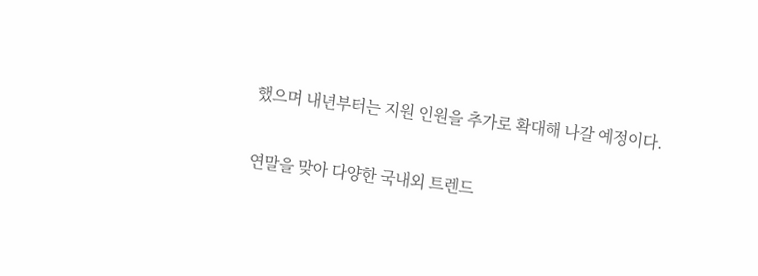했으며 내년부터는 지원 인원을 추가로 확대해 나갈 예정이다.

연말을 맞아 다양한 국내외 트렌드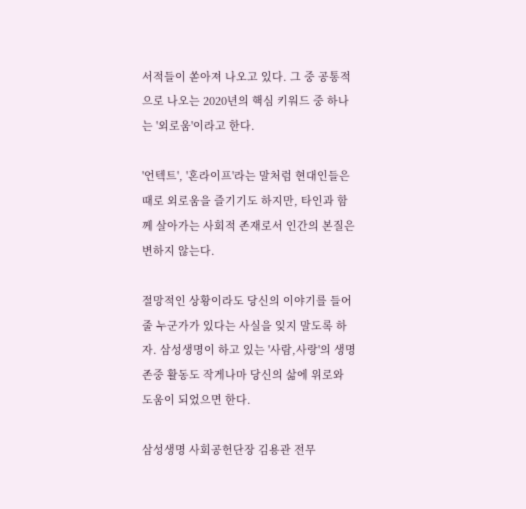서적들이 쏟아져 나오고 있다. 그 중 공통적으로 나오는 2020년의 핵심 키워드 중 하나는 '외로움'이라고 한다.

'언텍트', '혼라이프'라는 말처럼 현대인들은 때로 외로움을 즐기기도 하지만, 타인과 함께 살아가는 사회적 존재로서 인간의 본질은 변하지 않는다.

절망적인 상황이라도 당신의 이야기를 들어줄 누군가가 있다는 사실을 잊지 말도록 하자. 삼성생명이 하고 있는 '사람,사랑'의 생명존중 활동도 작게나마 당신의 삶에 위로와 도움이 되었으면 한다.

삼성생명 사회공헌단장 김용관 전무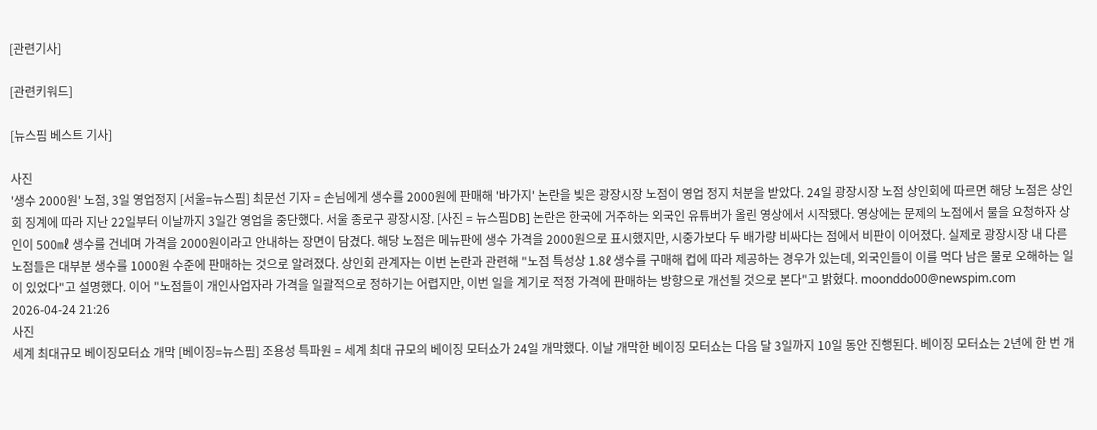[관련기사]

[관련키워드]

[뉴스핌 베스트 기사]

사진
'생수 2000원' 노점, 3일 영업정지 [서울=뉴스핌] 최문선 기자 = 손님에게 생수를 2000원에 판매해 '바가지' 논란을 빚은 광장시장 노점이 영업 정지 처분을 받았다. 24일 광장시장 노점 상인회에 따르면 해당 노점은 상인회 징계에 따라 지난 22일부터 이날까지 3일간 영업을 중단했다. 서울 종로구 광장시장. [사진 = 뉴스핌DB] 논란은 한국에 거주하는 외국인 유튜버가 올린 영상에서 시작됐다. 영상에는 문제의 노점에서 물을 요청하자 상인이 500㎖ 생수를 건네며 가격을 2000원이라고 안내하는 장면이 담겼다. 해당 노점은 메뉴판에 생수 가격을 2000원으로 표시했지만, 시중가보다 두 배가량 비싸다는 점에서 비판이 이어졌다. 실제로 광장시장 내 다른 노점들은 대부분 생수를 1000원 수준에 판매하는 것으로 알려졌다. 상인회 관계자는 이번 논란과 관련해 "노점 특성상 1.8ℓ 생수를 구매해 컵에 따라 제공하는 경우가 있는데, 외국인들이 이를 먹다 남은 물로 오해하는 일이 있었다"고 설명했다. 이어 "노점들이 개인사업자라 가격을 일괄적으로 정하기는 어렵지만, 이번 일을 계기로 적정 가격에 판매하는 방향으로 개선될 것으로 본다"고 밝혔다. moonddo00@newspim.com 2026-04-24 21:26
사진
세계 최대규모 베이징모터쇼 개막 [베이징=뉴스핌] 조용성 특파원 = 세계 최대 규모의 베이징 모터쇼가 24일 개막했다. 이날 개막한 베이징 모터쇼는 다음 달 3일까지 10일 동안 진행된다. 베이징 모터쇼는 2년에 한 번 개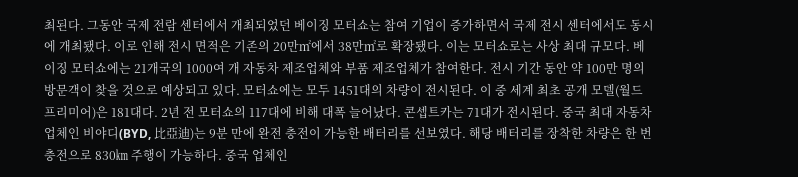최된다. 그동안 국제 전람 센터에서 개최되었던 베이징 모터쇼는 참여 기업이 증가하면서 국제 전시 센터에서도 동시에 개최됐다. 이로 인해 전시 면적은 기존의 20만㎡에서 38만㎡로 확장됐다. 이는 모터쇼로는 사상 최대 규모다. 베이징 모터쇼에는 21개국의 1000여 개 자동차 제조업체와 부품 제조업체가 참여한다. 전시 기간 동안 약 100만 명의 방문객이 찾을 것으로 예상되고 있다. 모터쇼에는 모두 1451대의 차량이 전시된다. 이 중 세계 최초 공개 모델(월드 프리미어)은 181대다. 2년 전 모터쇼의 117대에 비해 대폭 늘어났다. 콘셉트카는 71대가 전시된다. 중국 최대 자동차 업체인 비야디(BYD, 比亞迪)는 9분 만에 완전 충전이 가능한 배터리를 선보였다. 해당 배터리를 장착한 차량은 한 번 충전으로 830㎞ 주행이 가능하다. 중국 업체인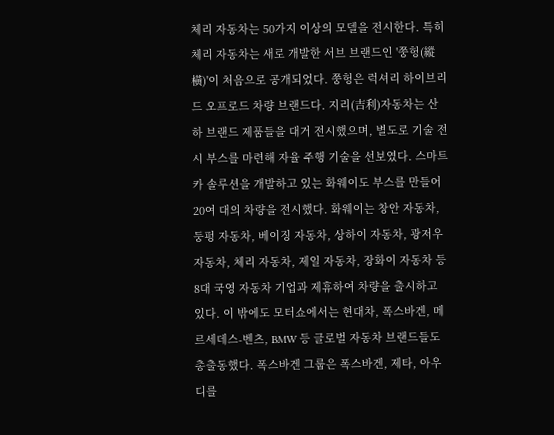체리 자동차는 50가지 이상의 모델을 전시한다. 특히 체리 자동차는 새로 개발한 서브 브랜드인 '쭝헝(縱橫)'이 처음으로 공개되었다. 쭝헝은 럭셔리 하이브리드 오프로드 차량 브랜드다. 지리(吉利)자동차는 산하 브랜드 제품들을 대거 전시했으며, 별도로 기술 전시 부스를 마련해 자율 주행 기술을 선보였다. 스마트카 솔루션을 개발하고 있는 화웨이도 부스를 만들어 20여 대의 차량을 전시했다. 화웨이는 창안 자동차, 둥펑 자동차, 베이징 자동차, 상하이 자동차, 광저우 자동차, 체리 자동차, 제일 자동차, 장화이 자동차 등 8대 국영 자동차 기업과 제휴하여 차량을 출시하고 있다. 이 밖에도 모터쇼에서는 현대차, 폭스바겐, 메르세데스-벤츠, BMW 등 글로벌 자동차 브랜드들도 총출동했다. 폭스바겐 그룹은 폭스바겐, 제타, 아우디를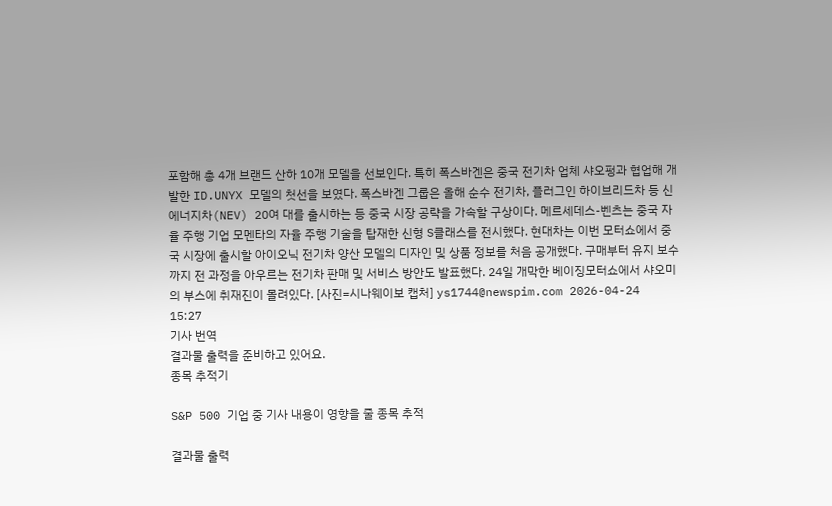포함해 총 4개 브랜드 산하 10개 모델을 선보인다. 특히 폭스바겐은 중국 전기차 업체 샤오펑과 협업해 개발한 ID.UNYX 모델의 첫선을 보였다. 폭스바겐 그룹은 올해 순수 전기차, 플러그인 하이브리드차 등 신에너지차(NEV) 20여 대를 출시하는 등 중국 시장 공략을 가속할 구상이다. 메르세데스-벤츠는 중국 자율 주행 기업 모멘타의 자율 주행 기술을 탑재한 신형 S클래스를 전시했다. 현대차는 이번 모터쇼에서 중국 시장에 출시할 아이오닉 전기차 양산 모델의 디자인 및 상품 정보를 처음 공개했다. 구매부터 유지 보수까지 전 과정을 아우르는 전기차 판매 및 서비스 방안도 발표했다. 24일 개막한 베이징모터쇼에서 샤오미의 부스에 취재진이 몰려있다. [사진=시나웨이보 캡처] ys1744@newspim.com 2026-04-24 15:27
기사 번역
결과물 출력을 준비하고 있어요.
종목 추적기

S&P 500 기업 중 기사 내용이 영향을 줄 종목 추적

결과물 출력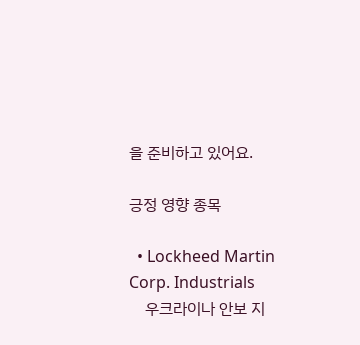을 준비하고 있어요.

긍정 영향 종목

  • Lockheed Martin Corp. Industrials
    우크라이나 안보 지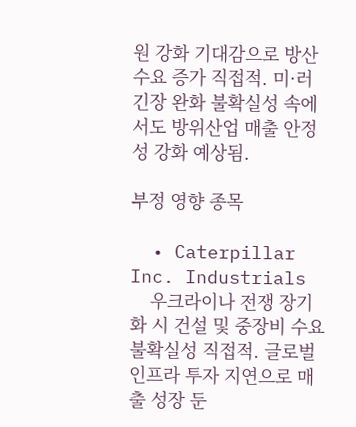원 강화 기대감으로 방산 수요 증가 직접적. 미·러 긴장 완화 불확실성 속에서도 방위산업 매출 안정성 강화 예상됨.

부정 영향 종목

  • Caterpillar Inc. Industrials
    우크라이나 전쟁 장기화 시 건설 및 중장비 수요 불확실성 직접적. 글로벌 인프라 투자 지연으로 매출 성장 둔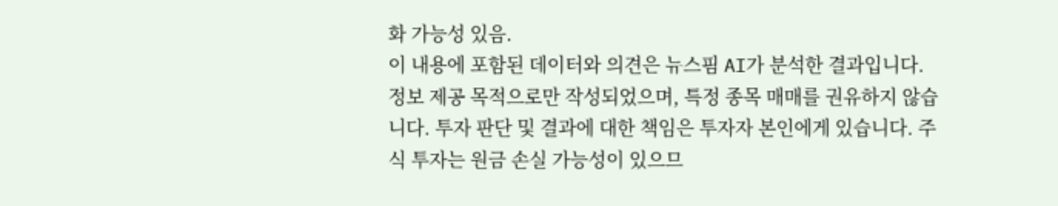화 가능성 있음.
이 내용에 포함된 데이터와 의견은 뉴스핌 AI가 분석한 결과입니다. 정보 제공 목적으로만 작성되었으며, 특정 종목 매매를 권유하지 않습니다. 투자 판단 및 결과에 대한 책임은 투자자 본인에게 있습니다. 주식 투자는 원금 손실 가능성이 있으므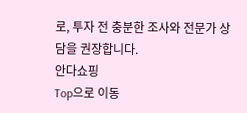로, 투자 전 충분한 조사와 전문가 상담을 권장합니다.
안다쇼핑
Top으로 이동